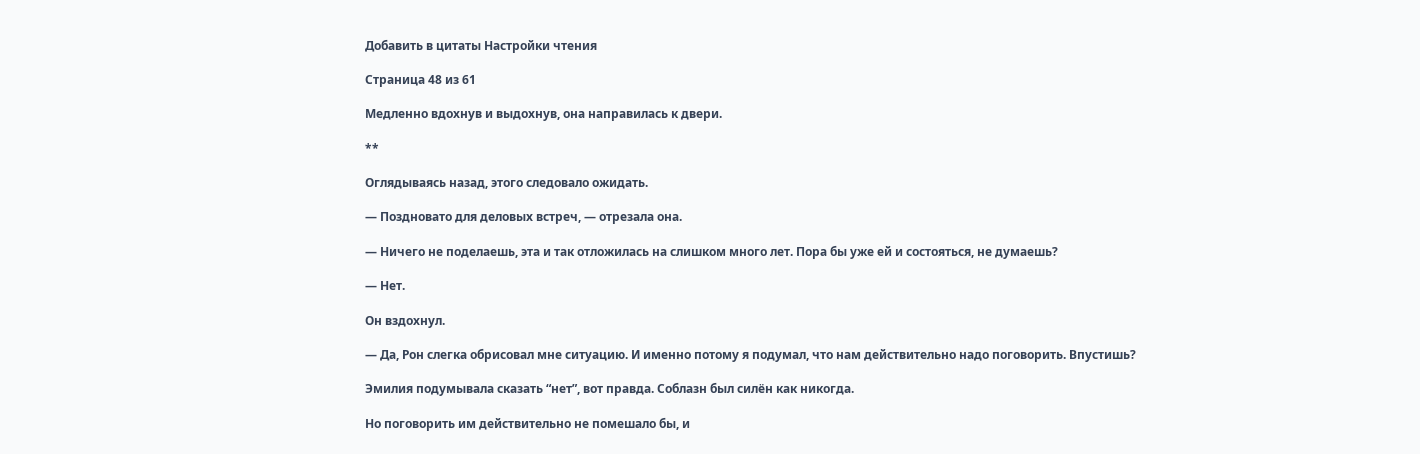Добавить в цитаты Настройки чтения

Страница 48 из 61

Медленно вдохнув и выдохнув, она направилась к двери.

**

Оглядываясь назад, этого следовало ожидать.

— Поздновато для деловых встреч, — отрезала она.

— Ничего не поделаешь, эта и так отложилась на слишком много лет. Пора бы уже ей и состояться, не думаешь?

— Нет.

Он вздохнул.

— Да, Рон слегка обрисовал мне ситуацию. И именно потому я подумал, что нам действительно надо поговорить. Впустишь?

Эмилия подумывала сказать “нет”, вот правда. Соблазн был силён как никогда.

Но поговорить им действительно не помешало бы, и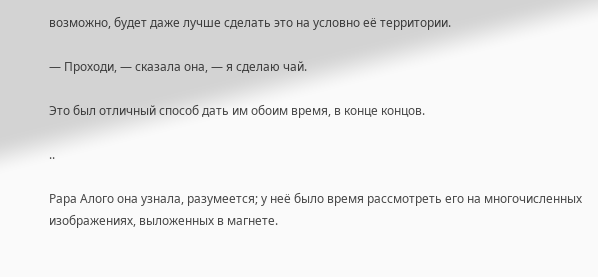возможно, будет даже лучше сделать это на условно её территории.

— Проходи, — сказала она, — я сделаю чай.

Это был отличный способ дать им обоим время, в конце концов.

..

Рара Алого она узнала, разумеется; у неё было время рассмотреть его на многочисленных изображениях, выложенных в магнете.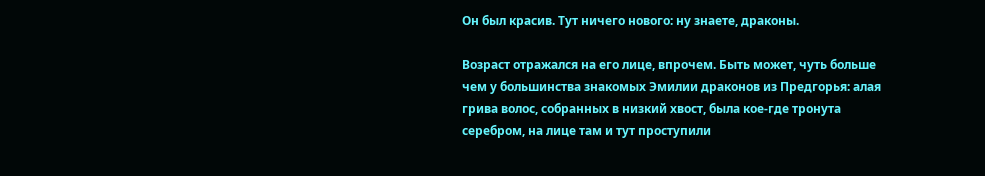Он был красив. Тут ничего нового: ну знаете, драконы.

Возраст отражался на его лице, впрочем. Быть может, чуть больше чем у большинства знакомых Эмилии драконов из Предгорья: алая грива волос, собранных в низкий хвост, была кое-где тронута серебром, на лице там и тут проступили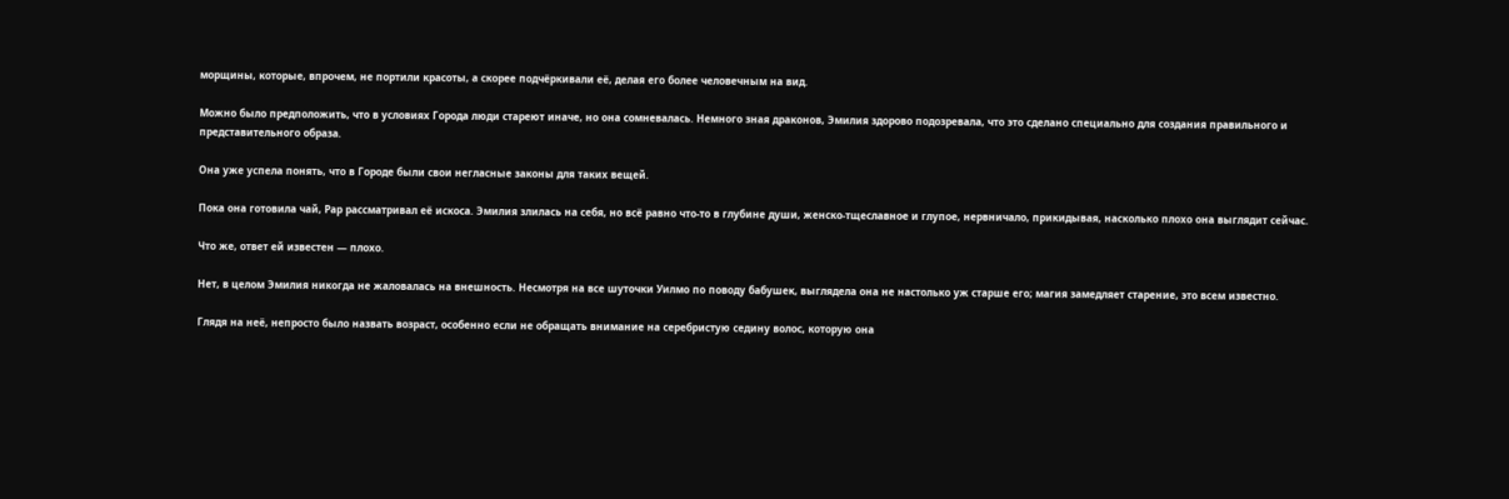морщины, которые, впрочем, не портили красоты, а скорее подчёркивали её, делая его более человечным на вид.

Можно было предположить, что в условиях Города люди стареют иначе, но она сомневалась. Немного зная драконов, Эмилия здорово подозревала, что это сделано специально для создания правильного и представительного образа.

Она уже успела понять, что в Городе были свои негласные законы для таких вещей.

Пока она готовила чай, Рар рассматривал её искоса. Эмилия злилась на себя, но всё равно что-то в глубине души, женско-тщеславное и глупое, нервничало, прикидывая, насколько плохо она выглядит сейчас.

Что же, ответ ей известен — плохо.

Нет, в целом Эмилия никогда не жаловалась на внешность. Несмотря на все шуточки Уилмо по поводу бабушек, выглядела она не настолько уж старше его; магия замедляет старение, это всем известно.

Глядя на неё, непросто было назвать возраст, особенно если не обращать внимание на серебристую седину волос, которую она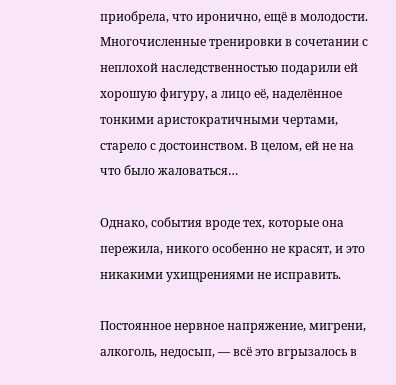приобрела, что иронично, ещё в молодости. Многочисленные тренировки в сочетании с неплохой наследственностью подарили ей хорошую фигуру, а лицо её, наделённое тонкими аристократичными чертами, старело с достоинством. В целом, ей не на что было жаловаться…

Однако, события вроде тех, которые она пережила, никого особенно не красят, и это никакими ухищрениями не исправить.

Постоянное нервное напряжение, мигрени, алкоголь, недосып, — всё это вгрызалось в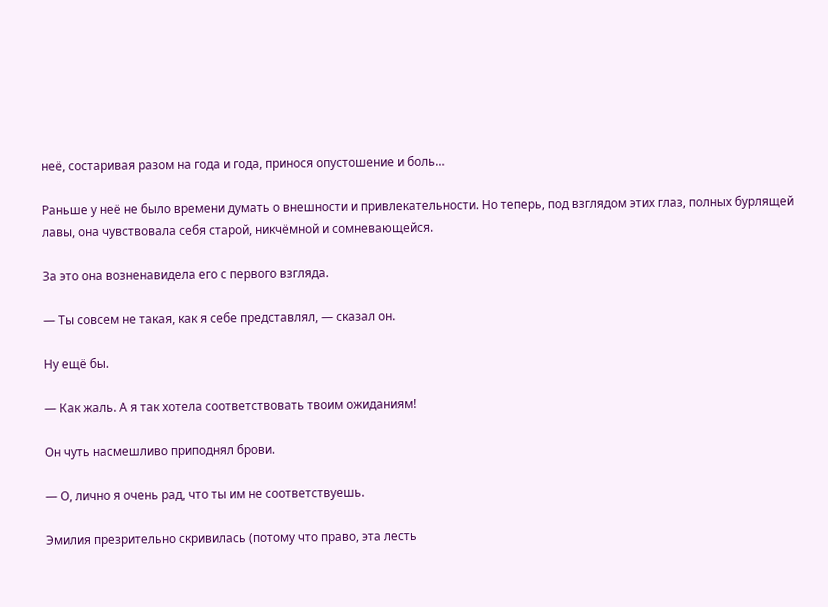неё, состаривая разом на года и года, принося опустошение и боль…

Раньше у неё не было времени думать о внешности и привлекательности. Но теперь, под взглядом этих глаз, полных бурлящей лавы, она чувствовала себя старой, никчёмной и сомневающейся.

За это она возненавидела его с первого взгляда.

— Ты совсем не такая, как я себе представлял, — сказал он.

Ну ещё бы.

— Как жаль. А я так хотела соответствовать твоим ожиданиям!

Он чуть насмешливо приподнял брови.

— О, лично я очень рад, что ты им не соответствуешь.

Эмилия презрительно скривилась (потому что право, эта лесть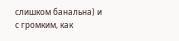слишком банальна) и с громким, как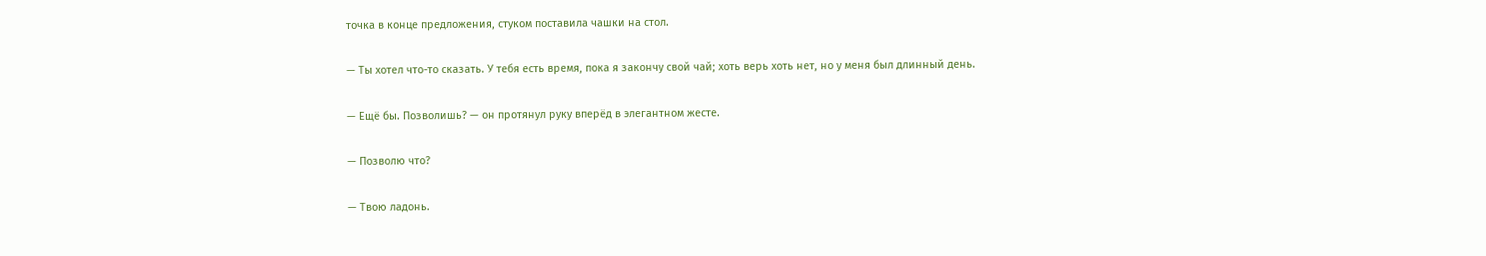точка в конце предложения, стуком поставила чашки на стол.

— Ты хотел что-то сказать. У тебя есть время, пока я закончу свой чай; хоть верь хоть нет, но у меня был длинный день.

— Ещё бы. Позволишь? — он протянул руку вперёд в элегантном жесте.

— Позволю что?

— Твою ладонь.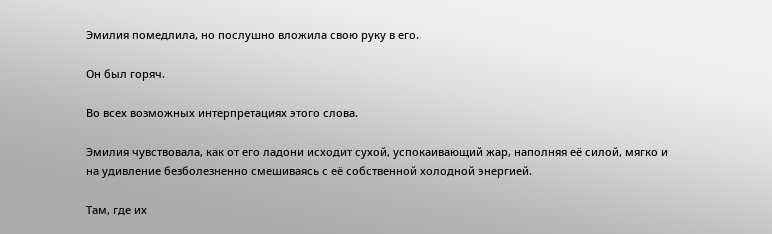Эмилия помедлила, но послушно вложила свою руку в его.

Он был горяч.

Во всех возможных интерпретациях этого слова.

Эмилия чувствовала, как от его ладони исходит сухой, успокаивающий жар, наполняя её силой, мягко и на удивление безболезненно смешиваясь с её собственной холодной энергией.

Там, где их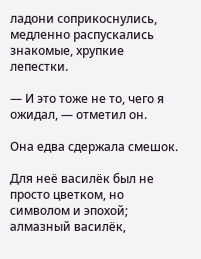ладони соприкоснулись, медленно распускались знакомые, хрупкие лепестки.

— И это тоже не то, чего я ожидал, — отметил он.

Она едва сдержала смешок.

Для неё василёк был не просто цветком, но символом и эпохой; алмазный василёк,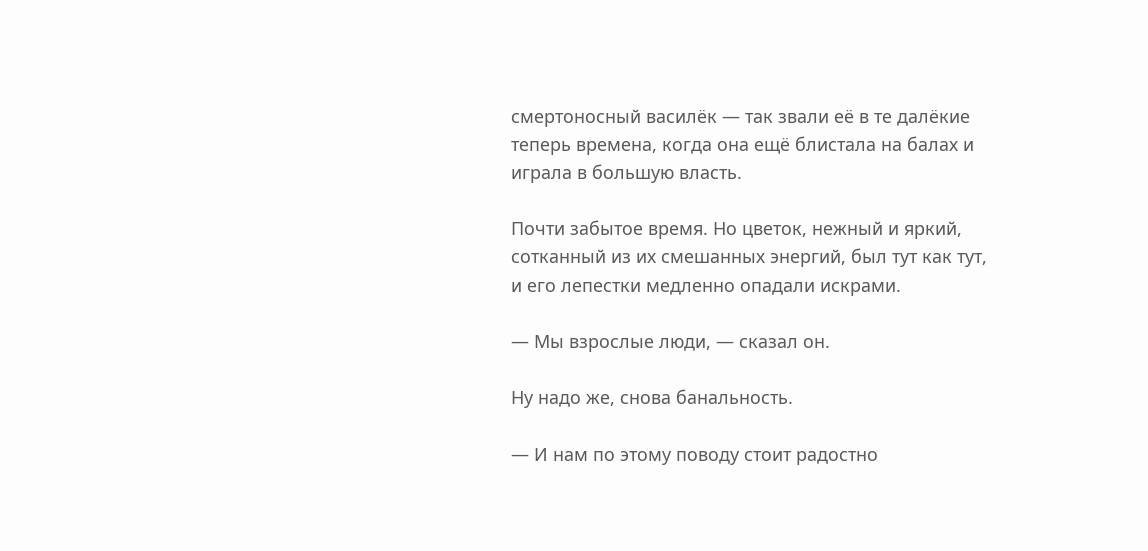смертоносный василёк — так звали её в те далёкие теперь времена, когда она ещё блистала на балах и играла в большую власть.

Почти забытое время. Но цветок, нежный и яркий, сотканный из их смешанных энергий, был тут как тут, и его лепестки медленно опадали искрами.

— Мы взрослые люди, — сказал он.

Ну надо же, снова банальность.

— И нам по этому поводу стоит радостно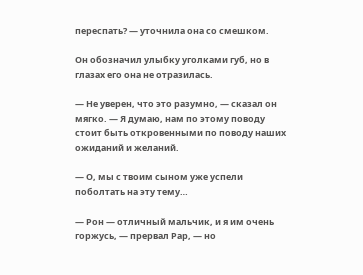переспать? — уточнила она со смешком.

Он обозначил улыбку уголками губ, но в глазах его она не отразилась.

— Не уверен, что это разумно, — сказал он мягко. — Я думаю, нам по этому поводу стоит быть откровенными по поводу наших ожиданий и желаний.

— О, мы с твоим сыном уже успели поболтать на эту тему…

— Рон — отличный мальчик, и я им очень горжусь, — прервал Рар, — но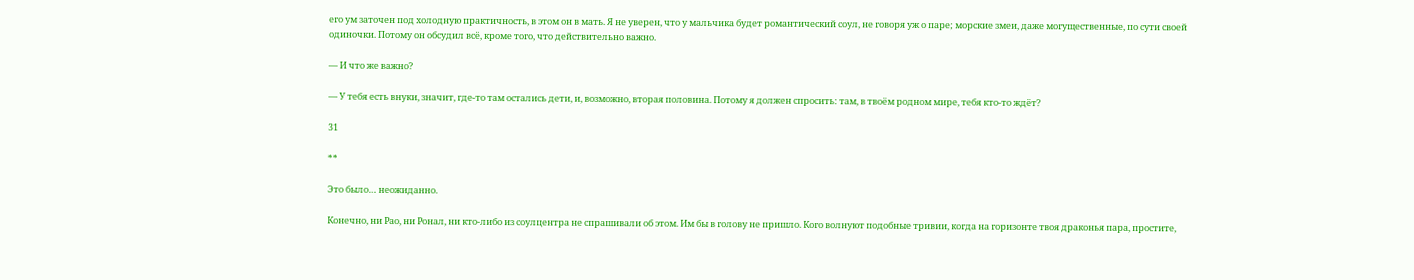его ум заточен под холодную практичность, в этом он в мать. Я не уверен, что у мальчика будет романтический соул, не говоря уж о паре; морские змеи, даже могущественные, по сути своей одиночки. Потому он обсудил всё, кроме того, что действительно важно.

— И что же важно?

— У тебя есть внуки, значит, где-то там остались дети, и, возможно, вторая половина. Потому я должен спросить: там, в твоём родном мире, тебя кто-то ждёт?

31

**

Это было… неожиданно.

Конечно, ни Рао, ни Ронал, ни кто-либо из соулцентра не спрашивали об этом. Им бы в голову не пришло. Кого волнуют подобные тривии, когда на горизонте твоя драконья пара, простите,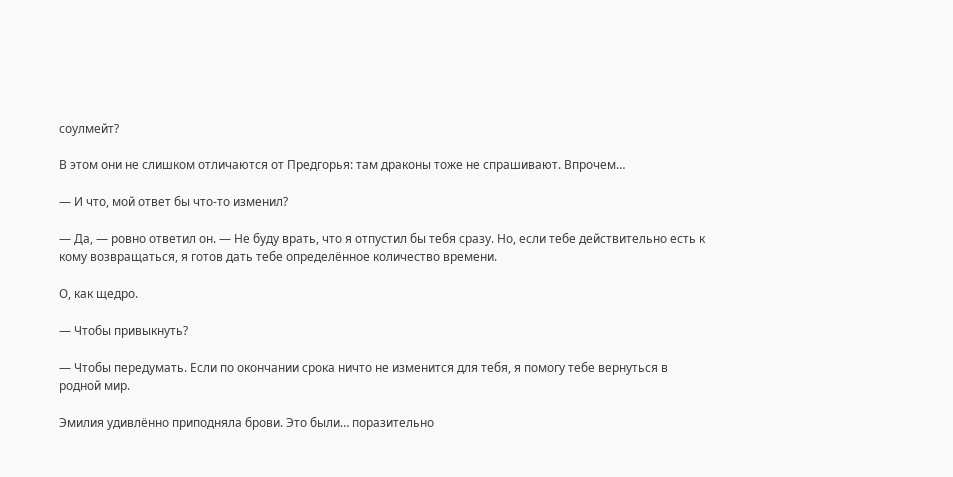соулмейт?

В этом они не слишком отличаются от Предгорья: там драконы тоже не спрашивают. Впрочем…

— И что, мой ответ бы что-то изменил?

— Да, — ровно ответил он. — Не буду врать, что я отпустил бы тебя сразу. Но, если тебе действительно есть к кому возвращаться, я готов дать тебе определённое количество времени.

О, как щедро.

— Чтобы привыкнуть?

— Чтобы передумать. Если по окончании срока ничто не изменится для тебя, я помогу тебе вернуться в родной мир.

Эмилия удивлённо приподняла брови. Это были… поразительно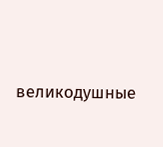великодушные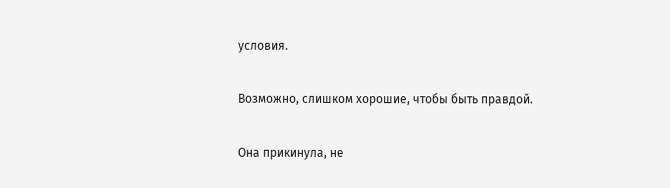условия.

Возможно, слишком хорошие, чтобы быть правдой.

Она прикинула, не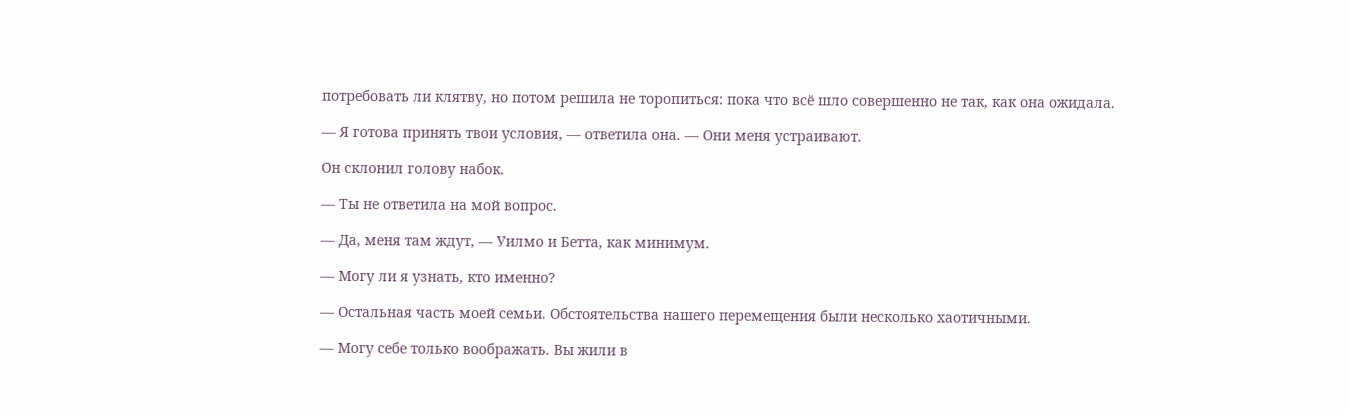потребовать ли клятву, но потом решила не торопиться: пока что всё шло совершенно не так, как она ожидала.

— Я готова принять твои условия, — ответила она. — Они меня устраивают.

Он склонил голову набок.

— Ты не ответила на мой вопрос.

— Да, меня там ждут, — Уилмо и Бетта, как минимум.

— Могу ли я узнать, кто именно?

— Остальная часть моей семьи. Обстоятельства нашего перемещения были несколько хаотичными.

— Могу себе только воображать. Вы жили в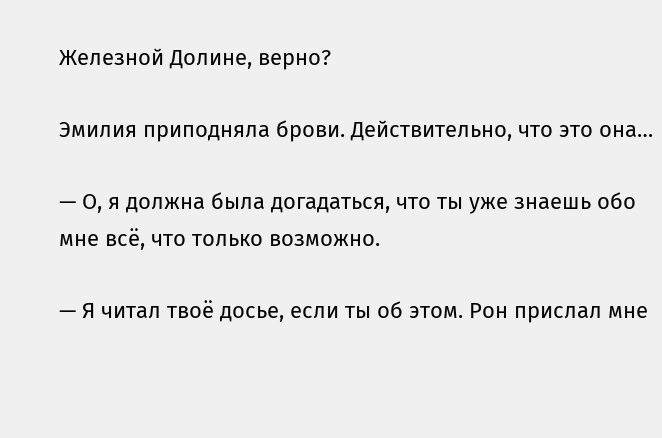Железной Долине, верно?

Эмилия приподняла брови. Действительно, что это она…

— О, я должна была догадаться, что ты уже знаешь обо мне всё, что только возможно.

— Я читал твоё досье, если ты об этом. Рон прислал мне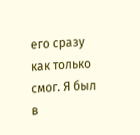его сразу как только смог. Я был в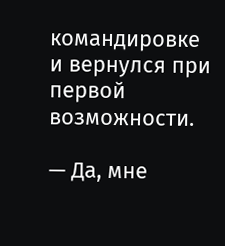командировке и вернулся при первой возможности.

— Да, мне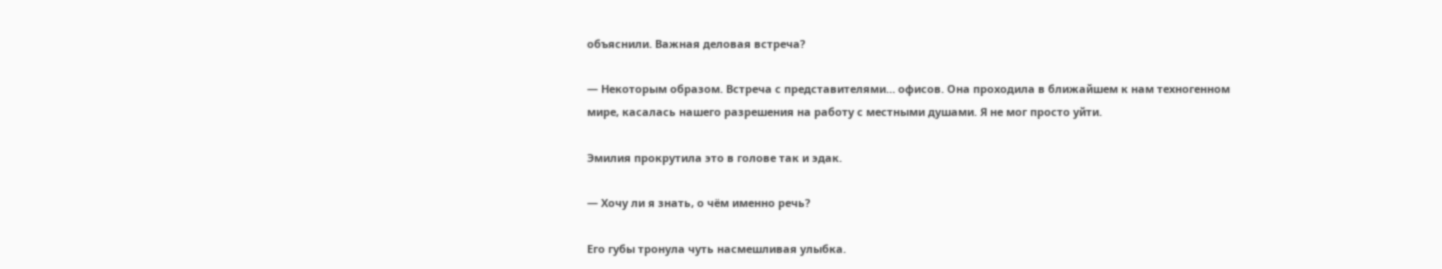объяснили. Важная деловая встреча?

— Некоторым образом. Встреча с представителями… офисов. Она проходила в ближайшем к нам техногенном мире, касалась нашего разрешения на работу с местными душами. Я не мог просто уйти.

Эмилия прокрутила это в голове так и эдак.

— Хочу ли я знать, о чём именно речь?

Его губы тронула чуть насмешливая улыбка.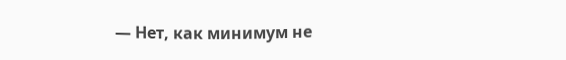— Нет, как минимум не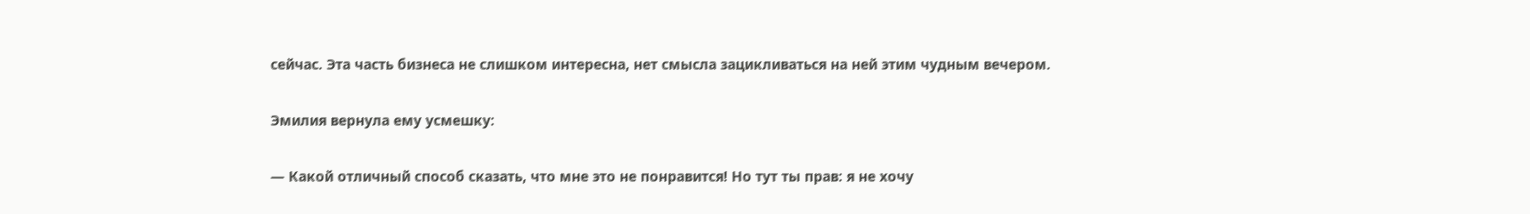сейчас. Эта часть бизнеса не слишком интересна, нет смысла зацикливаться на ней этим чудным вечером.

Эмилия вернула ему усмешку:

— Какой отличный способ сказать, что мне это не понравится! Но тут ты прав: я не хочу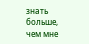знать больше, чем мне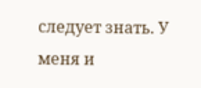следует знать. У меня и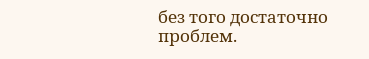без того достаточно проблем.